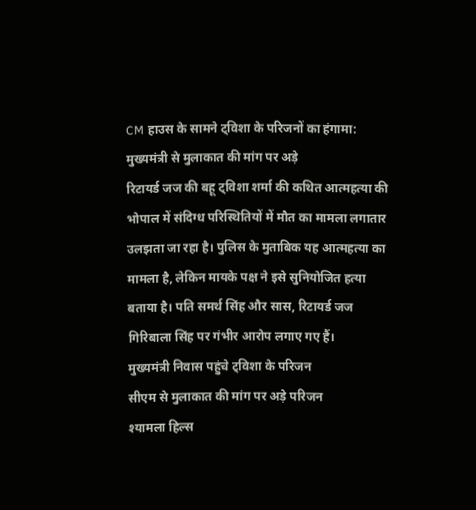CM हाउस के सामने ट्विशा के परिजनों का हंगामा: मुख्यमंत्री से मुलाकात की मांग पर अड़े
रिटायर्ड जज की बहू ट्विशा शर्मा की कथित आत्महत्या की भोपाल में संदिग्ध परिस्थितियों में मौत का मामला लगातार उलझता जा रहा है। पुलिस के मुताबिक यह आत्महत्या का मामला है, लेकिन मायके पक्ष ने इसे सुनियोजित हत्या बताया है। पति समर्थ सिंह और सास, रिटायर्ड जज गिरिबाला सिंह पर गंभीर आरोप लगाए गए हैं।
मुख्यमंत्री निवास पहुंचे ट्विशा के परिजन
सीएम से मुलाकात की मांग पर अड़े परिजन
श्यामला हिल्स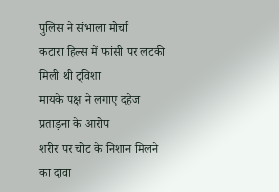पुलिस ने संभाला मोर्चा
कटारा हिल्स में फांसी पर लटकी मिली थी ट्विशा
मायके पक्ष ने लगाए दहेज प्रताड़ना के आरोप
शरीर पर चोट के निशान मिलने का दावा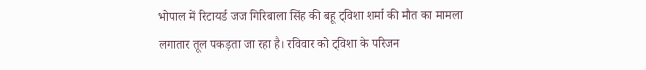भोपाल में रिटायर्ड जज गिरिबाला सिंह की बहू ट्विशा शर्मा की मौत का मामला लगातार तूल पकड़ता जा रहा है। रविवार को ट्विशा के परिजन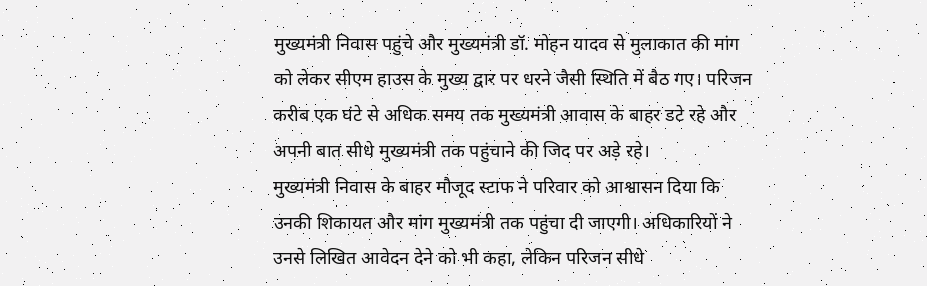मुख्यमंत्री निवास पहुंचे और मुख्यमंत्री डॉ. मोहन यादव से मुलाकात की मांग को लेकर सीएम हाउस के मुख्य द्वार पर धरने जैसी स्थिति में बैठ गए। परिजन करीब एक घंटे से अधिक समय तक मुख्यमंत्री आवास के बाहर डटे रहे और अपनी बात सीधे मुख्यमंत्री तक पहुंचाने की जिद पर अड़े रहे।
मुख्यमंत्री निवास के बाहर मौजूद स्टाफ ने परिवार को आश्वासन दिया कि उनकी शिकायत और मांग मुख्यमंत्री तक पहुंचा दी जाएगी। अधिकारियों ने उनसे लिखित आवेदन देने को भी कहा, लेकिन परिजन सीधे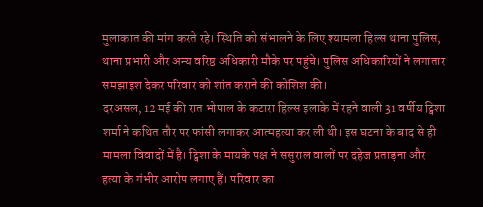मुलाकात की मांग करते रहे। स्थिति को संभालने के लिए श्यामला हिल्स थाना पुलिस, थाना प्रभारी और अन्य वरिष्ठ अधिकारी मौके पर पहुंचे। पुलिस अधिकारियों ने लगातार समझाइश देकर परिवार को शांत कराने की कोशिश की।
दरअसल, 12 मई की रात भोपाल के कटारा हिल्स इलाके में रहने वाली 31 वर्षीय ट्विशा शर्मा ने कथित तौर पर फांसी लगाकर आत्महत्या कर ली थी। इस घटना के बाद से ही मामला विवादों में है। ट्विशा के मायके पक्ष ने ससुराल वालों पर दहेज प्रताड़ना और हत्या के गंभीर आरोप लगाए हैं। परिवार का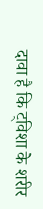दावा है कि ट्विशा के शरीर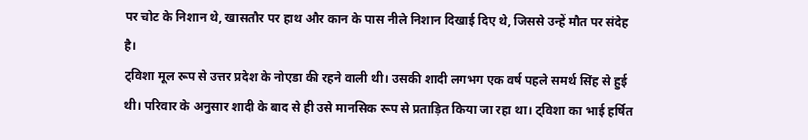पर चोट के निशान थे, खासतौर पर हाथ और कान के पास नीले निशान दिखाई दिए थे, जिससे उन्हें मौत पर संदेह है।
ट्विशा मूल रूप से उत्तर प्रदेश के नोएडा की रहने वाली थी। उसकी शादी लगभग एक वर्ष पहले समर्थ सिंह से हुई थी। परिवार के अनुसार शादी के बाद से ही उसे मानसिक रूप से प्रताड़ित किया जा रहा था। ट्विशा का भाई हर्षित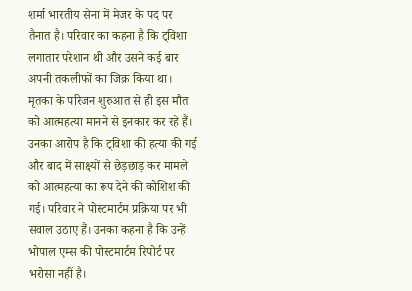शर्मा भारतीय सेना में मेजर के पद पर तैनात है। परिवार का कहना है कि ट्विशा लगातार परेशान थी और उसने कई बार अपनी तकलीफों का जिक्र किया था।
मृतका के परिजन शुरुआत से ही इस मौत को आत्महत्या मानने से इनकार कर रहे हैं। उनका आरोप है कि ट्विशा की हत्या की गई और बाद में साक्ष्यों से छेड़छाड़ कर मामले को आत्महत्या का रूप देने की कोशिश की गई। परिवार ने पोस्टमार्टम प्रक्रिया पर भी सवाल उठाए हैं। उनका कहना है कि उन्हें भोपाल एम्स की पोस्टमार्टम रिपोर्ट पर भरोसा नहीं है।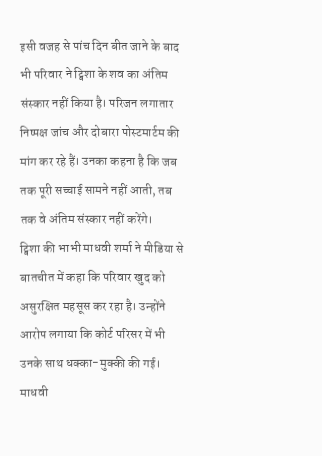इसी वजह से पांच दिन बीत जाने के बाद भी परिवार ने ट्विशा के शव का अंतिम संस्कार नहीं किया है। परिजन लगातार निष्पक्ष जांच और दोबारा पोस्टमार्टम की मांग कर रहे हैं। उनका कहना है कि जब तक पूरी सच्चाई सामने नहीं आती, तब तक वे अंतिम संस्कार नहीं करेंगे।
ट्विशा की भाभी माधवी शर्मा ने मीडिया से बातचीत में कहा कि परिवार खुद को असुरक्षित महसूस कर रहा है। उन्होंने आरोप लगाया कि कोर्ट परिसर में भी उनके साथ धक्का-मुक्की की गई। माधवी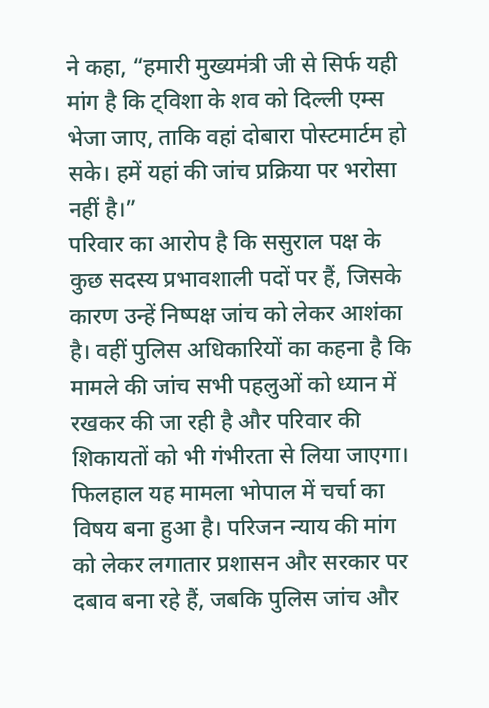ने कहा, “हमारी मुख्यमंत्री जी से सिर्फ यही मांग है कि ट्विशा के शव को दिल्ली एम्स भेजा जाए, ताकि वहां दोबारा पोस्टमार्टम हो सके। हमें यहां की जांच प्रक्रिया पर भरोसा नहीं है।”
परिवार का आरोप है कि ससुराल पक्ष के कुछ सदस्य प्रभावशाली पदों पर हैं, जिसके कारण उन्हें निष्पक्ष जांच को लेकर आशंका है। वहीं पुलिस अधिकारियों का कहना है कि मामले की जांच सभी पहलुओं को ध्यान में रखकर की जा रही है और परिवार की शिकायतों को भी गंभीरता से लिया जाएगा।
फिलहाल यह मामला भोपाल में चर्चा का विषय बना हुआ है। परिजन न्याय की मांग को लेकर लगातार प्रशासन और सरकार पर दबाव बना रहे हैं, जबकि पुलिस जांच और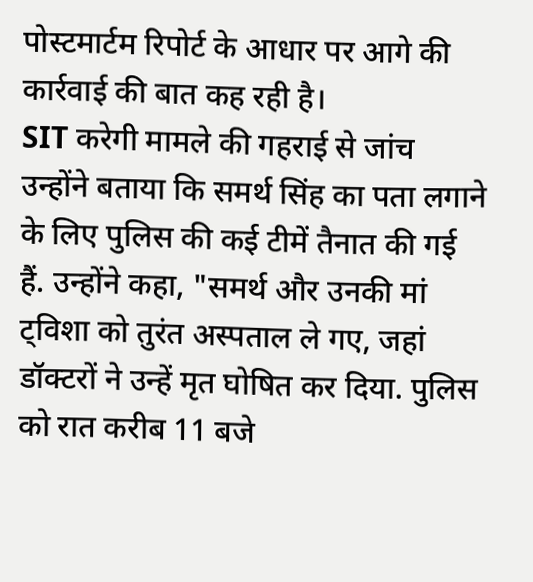पोस्टमार्टम रिपोर्ट के आधार पर आगे की कार्रवाई की बात कह रही है।
SIT करेगी मामले की गहराई से जांच
उन्होंने बताया कि समर्थ सिंह का पता लगाने के लिए पुलिस की कई टीमें तैनात की गई हैं. उन्होंने कहा, "समर्थ और उनकी मां ट्विशा को तुरंत अस्पताल ले गए, जहां डॉक्टरों ने उन्हें मृत घोषित कर दिया. पुलिस को रात करीब 11 बजे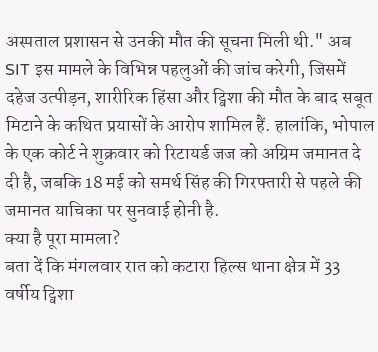अस्पताल प्रशासन से उनकी मौत की सूचना मिली थी." अब SIT इस मामले के विभिन्न पहलुओं की जांच करेगी, जिसमें दहेज उत्पीड़न, शारीरिक हिंसा और ट्विशा की मौत के बाद सबूत मिटाने के कथित प्रयासों के आरोप शामिल हैं. हालांकि, भोपाल के एक कोर्ट ने शुक्रवार को रिटायर्ड जज को अग्रिम जमानत दे दी है, जबकि 18 मई को समर्थ सिंह की गिरफ्तारी से पहले की जमानत याचिका पर सुनवाई होनी है.
क्या है पूरा मामला?
बता दें कि मंगलवार रात को कटारा हिल्स थाना क्षेत्र में 33 वर्षीय ट्विशा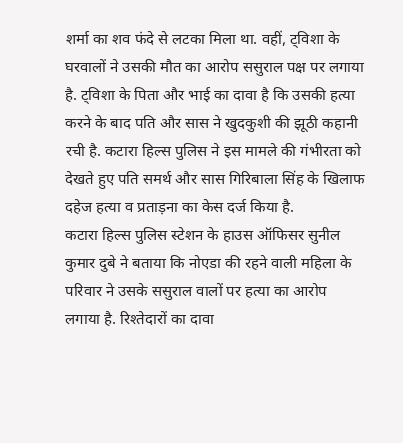शर्मा का शव फंदे से लटका मिला था. वहीं, ट्विशा के घरवालों ने उसकी मौत का आरोप ससुराल पक्ष पर लगाया है. ट्विशा के पिता और भाई का दावा है कि उसकी हत्या करने के बाद पति और सास ने खुदकुशी की झूठी कहानी रची है. कटारा हिल्स पुलिस ने इस मामले की गंभीरता को देखते हुए पति समर्थ और सास गिरिबाला सिंह के खिलाफ दहेज हत्या व प्रताड़ना का केस दर्ज किया है.
कटारा हिल्स पुलिस स्टेशन के हाउस ऑफिसर सुनील कुमार दुबे ने बताया कि नोएडा की रहने वाली महिला के परिवार ने उसके ससुराल वालों पर हत्या का आरोप लगाया है. रिश्तेदारों का दावा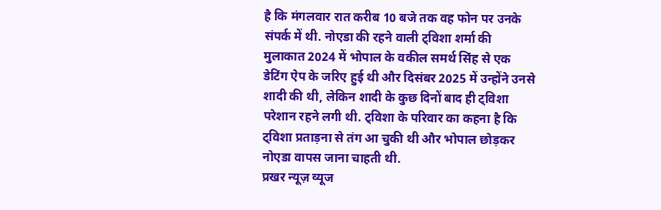है कि मंगलवार रात करीब 10 बजे तक वह फोन पर उनके संपर्क में थी. नोएडा की रहने वाली ट्विशा शर्मा की मुलाकात 2024 में भोपाल के वकील समर्थ सिंह से एक डेटिंग ऐप के जरिए हुई थी और दिसंबर 2025 में उन्होंने उनसे शादी की थी, लेकिन शादी के कुछ दिनों बाद ही ट्विशा परेशान रहने लगी थी. ट्विशा के परिवार का कहना है कि ट्विशा प्रताड़ना से तंग आ चुकी थी और भोपाल छोड़कर नोएडा वापस जाना चाहती थी.
प्रखर न्यूज़ व्यूज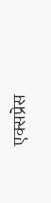एक्सप्रेस